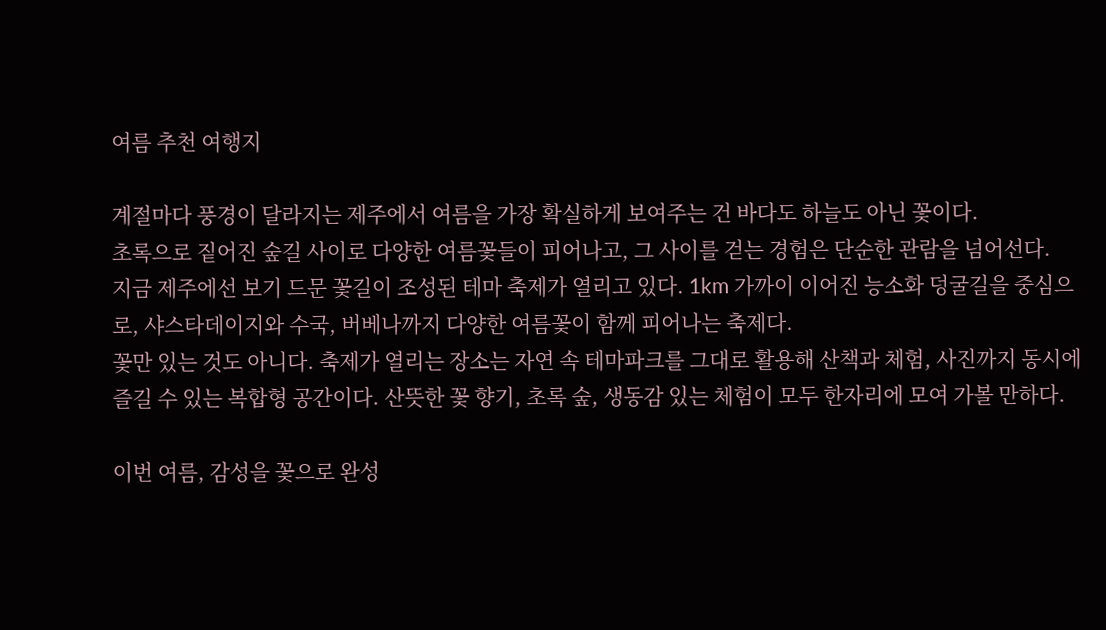여름 추천 여행지

계절마다 풍경이 달라지는 제주에서 여름을 가장 확실하게 보여주는 건 바다도 하늘도 아닌 꽃이다.
초록으로 짙어진 숲길 사이로 다양한 여름꽃들이 피어나고, 그 사이를 걷는 경험은 단순한 관람을 넘어선다.
지금 제주에선 보기 드문 꽃길이 조성된 테마 축제가 열리고 있다. 1km 가까이 이어진 능소화 덩굴길을 중심으로, 샤스타데이지와 수국, 버베나까지 다양한 여름꽃이 함께 피어나는 축제다.
꽃만 있는 것도 아니다. 축제가 열리는 장소는 자연 속 테마파크를 그대로 활용해 산책과 체험, 사진까지 동시에 즐길 수 있는 복합형 공간이다. 산뜻한 꽃 향기, 초록 숲, 생동감 있는 체험이 모두 한자리에 모여 가볼 만하다.

이번 여름, 감성을 꽃으로 완성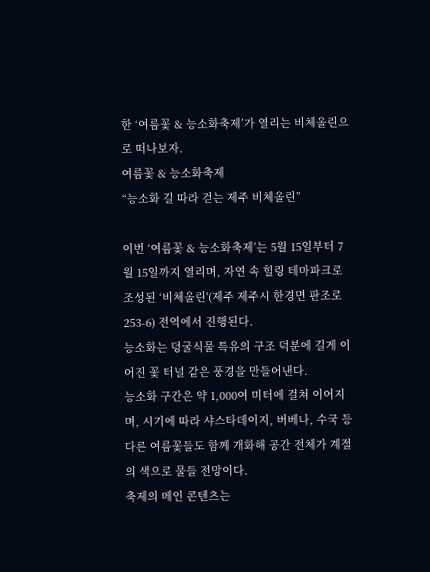한 ‘여름꽃 & 능소화축제’가 열리는 비체올린으로 떠나보자.
여름꽃 & 능소화축제
“능소화 길 따라 걷는 제주 비체올린”

이번 ‘여름꽃 & 능소화축제’는 5월 15일부터 7월 15일까지 열리며, 자연 속 힐링 테마파크로 조성된 ‘비체올린'(제주 제주시 한경면 판조로 253-6) 전역에서 진행된다.
능소화는 덩굴식물 특유의 구조 덕분에 길게 이어진 꽃 터널 같은 풍경을 만들어낸다.
능소화 구간은 약 1,000여 미터에 걸쳐 이어지며, 시기에 따라 샤스타데이지, 버베나, 수국 등 다른 여름꽃들도 함께 개화해 공간 전체가 계절의 색으로 물들 전망이다.
축제의 메인 콘텐츠는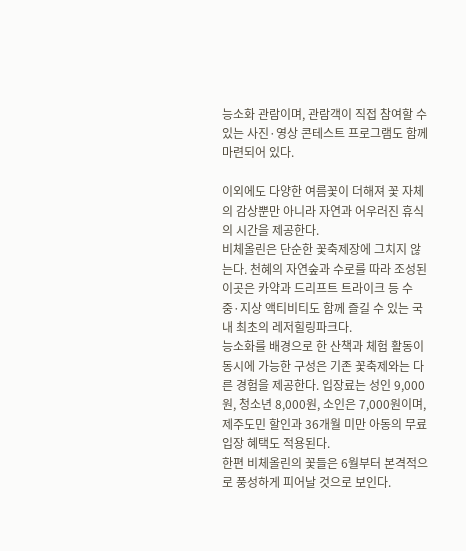능소화 관람이며, 관람객이 직접 참여할 수 있는 사진·영상 콘테스트 프로그램도 함께 마련되어 있다.

이외에도 다양한 여름꽃이 더해져 꽃 자체의 감상뿐만 아니라 자연과 어우러진 휴식의 시간을 제공한다.
비체올린은 단순한 꽃축제장에 그치지 않는다. 천혜의 자연숲과 수로를 따라 조성된 이곳은 카약과 드리프트 트라이크 등 수중·지상 액티비티도 함께 즐길 수 있는 국내 최초의 레저힐링파크다.
능소화를 배경으로 한 산책과 체험 활동이 동시에 가능한 구성은 기존 꽃축제와는 다른 경험을 제공한다. 입장료는 성인 9,000원, 청소년 8,000원, 소인은 7,000원이며, 제주도민 할인과 36개월 미만 아동의 무료입장 혜택도 적용된다.
한편 비체올린의 꽃들은 6월부터 본격적으로 풍성하게 피어날 것으로 보인다.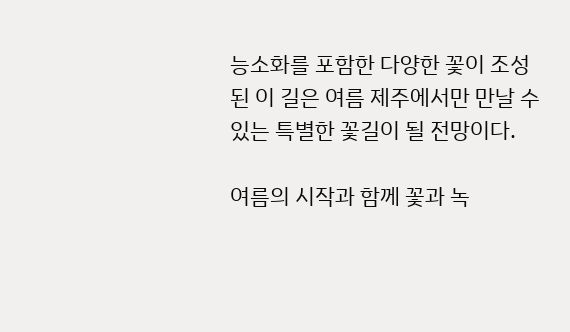능소화를 포함한 다양한 꽃이 조성된 이 길은 여름 제주에서만 만날 수 있는 특별한 꽃길이 될 전망이다.

여름의 시작과 함께 꽃과 녹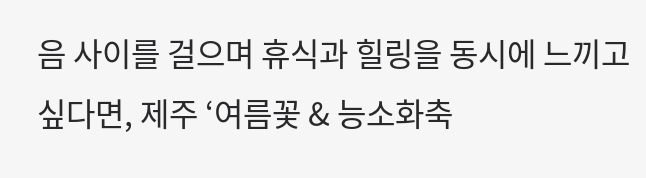음 사이를 걸으며 휴식과 힐링을 동시에 느끼고 싶다면, 제주 ‘여름꽃 & 능소화축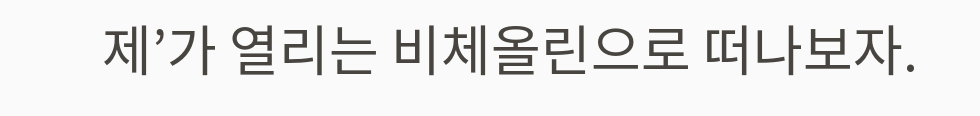제’가 열리는 비체올린으로 떠나보자.